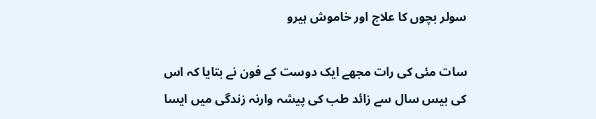سولر بچوں کا علاج اور خاموش ہیرو

سات مئی کی رات مجھے ایک دوست کے فون نے بتایا کہ اس کی بیس سال سے زائد طب کی پیشہ وارنہ زندگی میں ایسا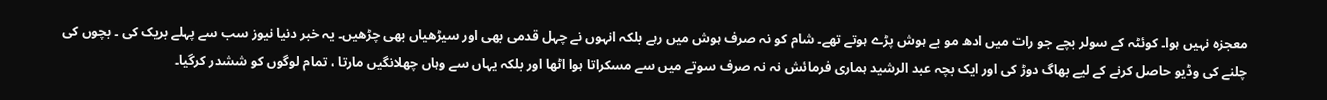معجزہ نہیں ہوا۔ کوئٹہ کے سولر بچے جو رات میں ادھ مو بے ہوش پڑے ہوتے تھے۔ شام کو نہ صرف ہوش میں رہے بلکہ انہوں نے چہل قدمی بھی اور سیڑھیاں بھی چڑھیں۔ یہ خبر دنیا نیوز سب سے پہلے بریک کی ۔ بچوں کی چلنے کی وڈیو حاصل کرنے کے لیے بھاگ دوڑ کی اور ایک بچہ عبد الرشید ہماری فرمائش نہ نہ صرف سوتے میں سے مسکراتا ہوا اٹھا اور بلکہ یہاں سے وہاں چھلانگیں مارتا ، تمام لوگوں کو ششدر کرگیا۔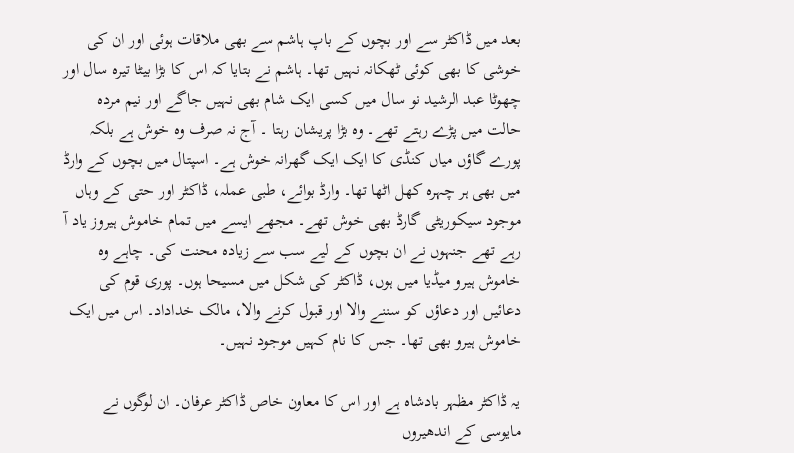بعد میں ڈاکٹر سے اور بچوں کے باپ ہاشم سے بھی ملاقات ہوئی اور ان کی خوشی کا بھی کوئی ٹھکانہ نہیں تھا۔ ہاشم نے بتایا کہ اس کا بڑا بیٹا تیرہ سال اور چھوٹا عبد الرشید نو سال میں کسی ایک شام بھی نہیں جاگے اور نیم مردہ حالت میں پڑے رہتے تھے۔ وہ بڑا پریشان رہتا ۔ آج نہ صرف وہ خوش ہے بلکہ پورے گاؤں میاں کنڈی کا ایک ایک گھرانہ خوش ہے۔ اسپتال میں بچوں کے وارڈ میں بھی ہر چہرہ کھل اٹھا تھا۔ وارڈ بوائے، طبی عملہ، ڈاکٹر اور حتی کے وہاں موجود سیکوریٹی گارڈ بھی خوش تھے۔ مجھے ایسے میں تمام خاموش ہیروز یاد آ رہے تھے جنہوں نے ان بچوں کے لیے سب سے زیادہ محنت کی۔ چاہے وہ خاموش ہیرو میڈیا میں ہوں، ڈاکٹر کی شکل میں مسیحا ہوں۔ پوری قوم کی دعائیں اور دعاؤں کو سننے والا اور قبول کرنے والا، مالک خداداد۔ اس میں ایک خاموش ہیرو بھی تھا۔ جس کا نام کہیں موجود نہیں۔

یہ ڈاکٹر مظہر بادشاہ ہے اور اس کا معاون خاص ڈاکٹر عرفان۔ ان لوگوں نے مایوسی کے اندھیروں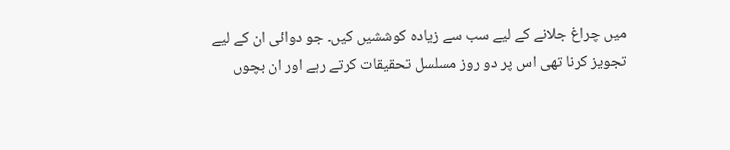میں چراغ جلانے کے لیے سب سے زیادہ کوششیں کیں۔ جو دوائی ان کے لیے تجویز کرنا تھی اس پر دو روز مسلسل تحقیقات کرتے رہے اور ان بچوں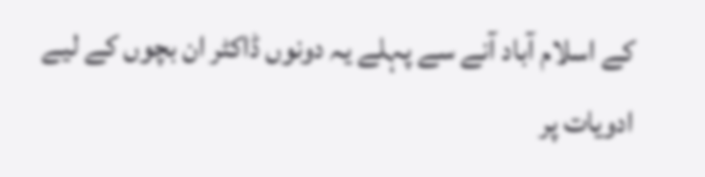کے اسلام آباد آنے سے پہلے یہ دونوں ڈاکٹر ان بچوں کے لیے ادویات پر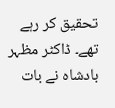تحقیق کر رہے تھے۔ ڈاکٹر مظہر بادشاہ نے بات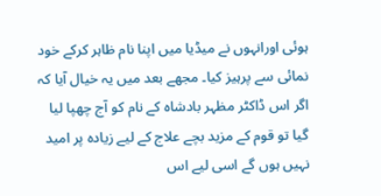ہوئی اورانہوں نے میڈیا میں اپنا نام ظاہر کرکے خود نمائی سے پرہیز کیا۔ مجھے بعد میں یہ خیال آیا کہ اگر اس ڈاکٹر مظہر بادشاہ کے نام کو آج چھپا لیا گیا تو قوم کے مزید بچے علاج کے لیے زیادہ پر امید نہیں ہوں گے اسی لیے اس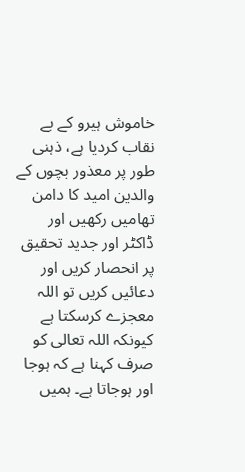خاموش ہیرو کے بے نقاب کردیا ہے، ذہنی طور پر معذور بچوں کے والدین امید کا دامن تھامیں رکھیں اور ڈاکٹر اور جدید تحقیق پر انحصار کریں اور دعائیں کریں تو اللہ معجزے کرسکتا ہے کیونکہ اللہ تعالی کو صرف کہنا ہے کہ ہوجا اور ہوجاتا ہے۔ ہمیں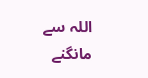اللہ سے مانگنے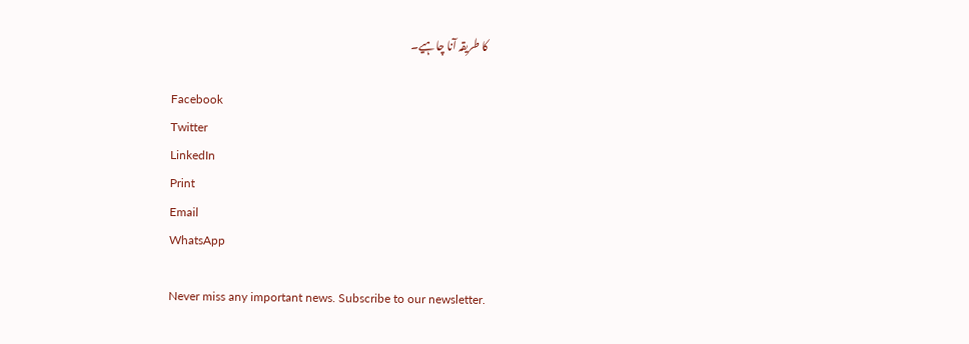کا طریقہ آنا چاہیے۔

Facebook
Twitter
LinkedIn
Print
Email
WhatsApp

Never miss any important news. Subscribe to our newsletter.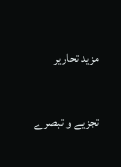مزید تحاریر

تجزیے و تبصرے